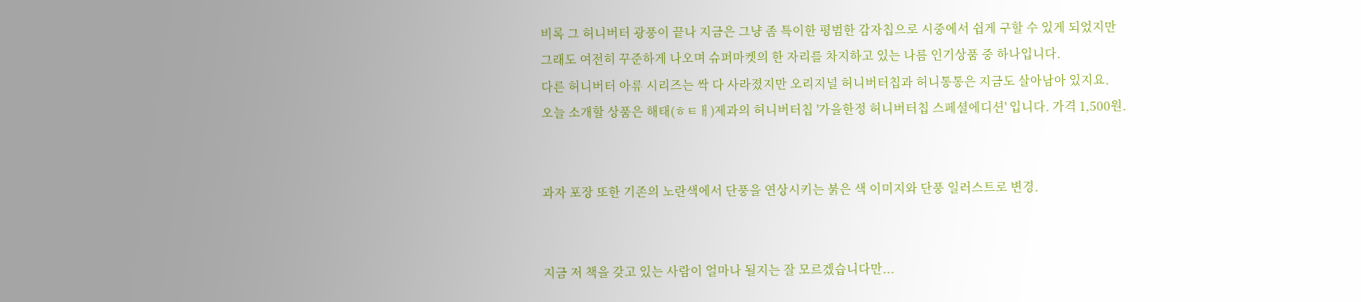비록 그 허니버터 광풍이 끝나 지금은 그냥 좀 특이한 평범한 감자칩으로 시중에서 쉽게 구할 수 있게 되었지만
그래도 여전히 꾸준하게 나오며 슈퍼마켓의 한 자리를 차지하고 있는 나름 인기상품 중 하나입니다.
다른 허니버터 아류 시리즈는 싹 다 사라졌지만 오리지널 허니버터칩과 허니통통은 지금도 살아남아 있지요.
오늘 소개할 상품은 해태(ㅎㅌㅐ)제과의 허니버터칩 '가을한정 허니버터칩 스페셜에디션' 입니다. 가격 1,500원.


과자 포장 또한 기존의 노란색에서 단풍을 연상시키는 붉은 색 이미지와 단풍 일러스트로 변경.


지금 저 책을 갖고 있는 사람이 얼마나 될지는 잘 모르겠습니다만...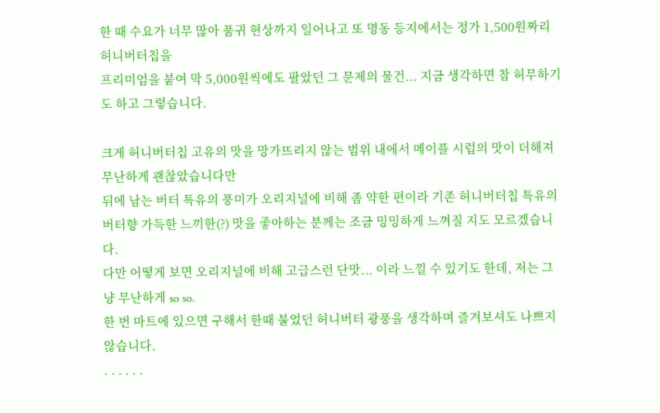한 때 수요가 너무 많아 품귀 현상까지 일어나고 또 명동 등지에서는 정가 1,500원짜리 허니버터칩을
프리미엄을 붙여 막 5,000원씩에도 팔았던 그 문제의 물건... 지금 생각하면 참 허무하기도 하고 그렇습니다.

크게 허니버터칩 고유의 맛을 망가뜨리지 않는 범위 내에서 메이플 시럽의 맛이 더해져 무난하게 괜찮았습니다만
뒤에 남는 버터 특유의 풍미가 오리지널에 비해 좀 약한 편이라 기존 허니버터칩 특유의
버터향 가득한 느끼한(?) 맛을 좋아하는 분께는 조금 밍밍하게 느껴질 지도 모르겠습니다.
다만 어떻게 보면 오리지널에 비해 고급스런 단맛... 이라 느낄 수 있기도 한데, 저는 그냥 무난하게 so so.
한 번 마트에 있으면 구해서 한때 불었던 허니버터 광풍을 생각하며 즐겨보셔도 나쁘지 않습니다.
. . . . . .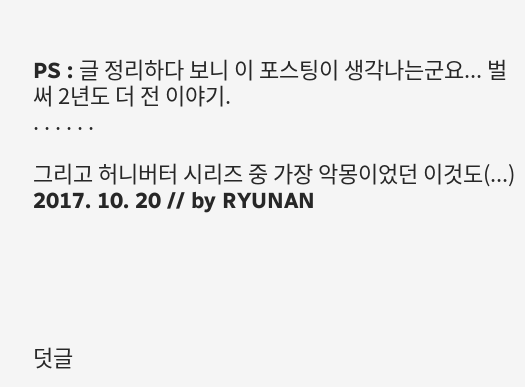PS : 글 정리하다 보니 이 포스팅이 생각나는군요... 벌써 2년도 더 전 이야기.
. . . . . .

그리고 허니버터 시리즈 중 가장 악몽이었던 이것도(...)
2017. 10. 20 // by RYUNAN





덧글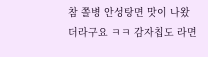참 쫄병 안성탕면 맛이 나왔더라구요 ㅋㅋ 감자칩도 라면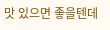맛 있으면 좋을텐데